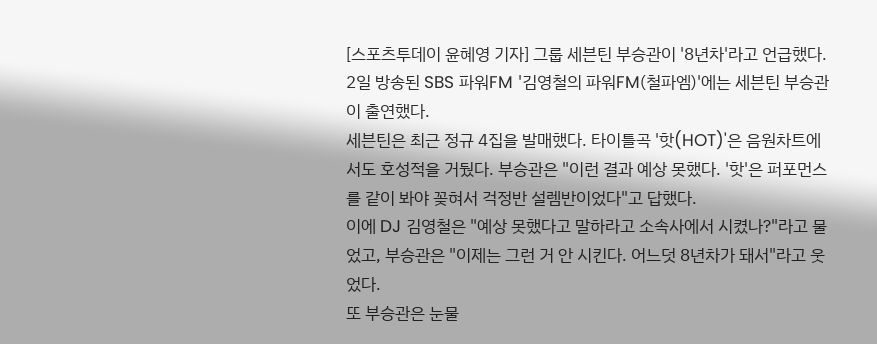[스포츠투데이 윤혜영 기자] 그룹 세븐틴 부승관이 '8년차'라고 언급했다.
2일 방송된 SBS 파워FM '김영철의 파워FM(철파엠)'에는 세븐틴 부승관이 출연했다.
세븐틴은 최근 정규 4집을 발매했다. 타이틀곡 '핫(HOT)'은 음원차트에서도 호성적을 거뒀다. 부승관은 "이런 결과 예상 못했다. '핫'은 퍼포먼스를 같이 봐야 꽂혀서 걱정반 설렘반이었다"고 답했다.
이에 DJ 김영철은 "예상 못했다고 말하라고 소속사에서 시켰나?"라고 물었고, 부승관은 "이제는 그런 거 안 시킨다. 어느덧 8년차가 돼서"라고 웃었다.
또 부승관은 눈물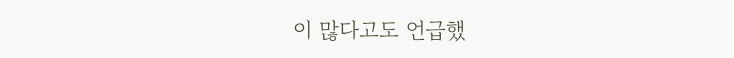이 많다고도 언급했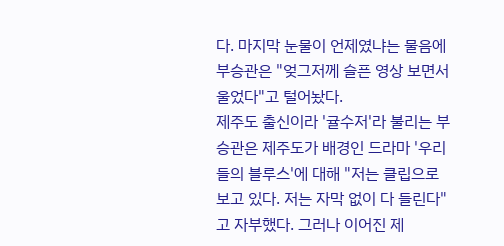다. 마지막 눈물이 언제였냐는 물음에 부승관은 "엊그저께 슬픈 영상 보면서 울었다"고 털어놨다.
제주도 출신이라 '귤수저'라 불리는 부승관은 제주도가 배경인 드라마 '우리들의 블루스'에 대해 "저는 클립으로 보고 있다. 저는 자막 없이 다 들린다"고 자부했다. 그러나 이어진 제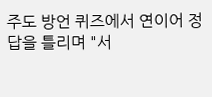주도 방언 퀴즈에서 연이어 정답을 틀리며 "서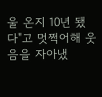울 온지 10년 됐다"고 멋쩍어해 웃음을 자아냈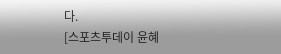다.
[스포츠투데이 윤혜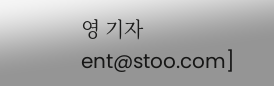영 기자 ent@stoo.com]